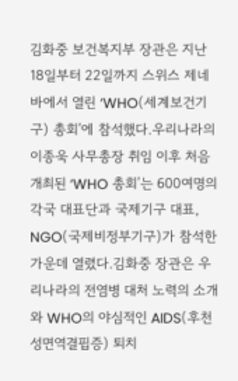김화중 보건복지부 장관은 지난 18일부터 22일까지 스위스 제네바에서 열린 ‘WHO(세계보건기구) 총회’에 참석했다.우리나라의 이종욱 사무총장 취임 이후 처음 개최된 ‘WHO 총회’는 600여명의 각국 대표단과 국제기구 대표, NGO(국제비정부기구)가 참석한 가운데 열렸다.김화중 장관은 우리나라의 전염병 대처 노력의 소개와 WHO의 야심적인 AIDS(후천성면역결핍증) 퇴치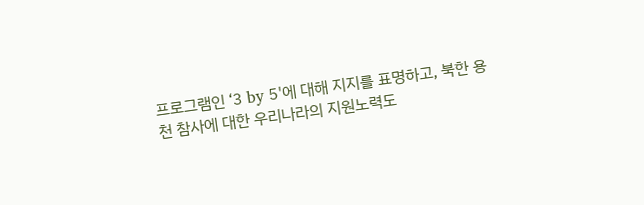프로그램인 ‘3 by 5'에 대해 지지를 표명하고, 북한 용천 참사에 대한 우리나라의 지원노력도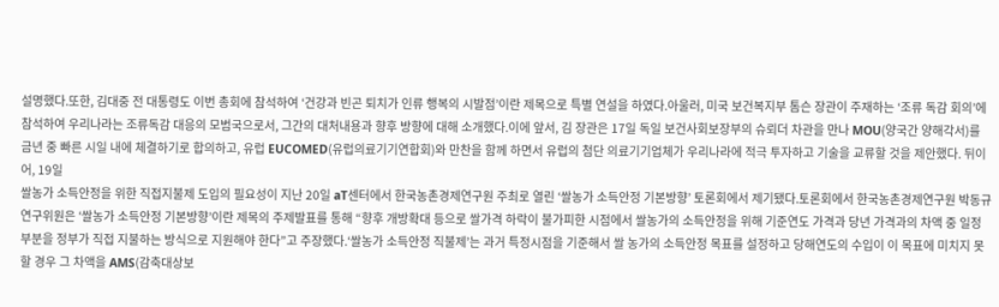설명했다.또한, 김대중 전 대통령도 이번 총회에 참석하여 ‘건강과 빈곤 퇴치가 인류 행복의 시발점’이란 제목으로 특별 연설을 하였다.아울러, 미국 보건복지부 톰슨 장관이 주재하는 ‘조류 독감 회의’에 참석하여 우리나라는 조류독감 대응의 모범국으로서, 그간의 대처내용과 향후 방향에 대해 소개했다.이에 앞서, 김 장관은 17일 독일 보건사회보장부의 슈뢰더 차관을 만나 MOU(양국간 양해각서)를 금년 중 빠른 시일 내에 체결하기로 합의하고, 유럽 EUCOMED(유럽의료기기연합회)와 만찬을 함께 하면서 유럽의 첨단 의료기기업체가 우리나라에 적극 투자하고 기술을 교류할 것을 제안했다. 뒤이어, 19일
쌀농가 소득안정을 위한 직접지불제 도입의 필요성이 지난 20일 aT센터에서 한국농촌경제연구원 주최로 열린 ‘쌀농가 소득안정 기본방향’ 토론회에서 제기됐다.토론회에서 한국농촌경제연구원 박동규 연구위원은 ‘쌀농가 소득안정 기본방향’이란 제목의 주제발표를 통해 “향후 개방확대 등으로 쌀가격 하락이 불가피한 시점에서 쌀농가의 소득안정을 위해 기준연도 가격과 당년 가격과의 차액 중 일정 부분을 정부가 직접 지불하는 방식으로 지원해야 한다”고 주장했다.‘쌀농가 소득안정 직불제’는 과거 특정시점을 기준해서 쌀 농가의 소득안정 목표를 설정하고 당해연도의 수입이 이 목표에 미치지 못할 경우 그 차액을 AMS(감축대상보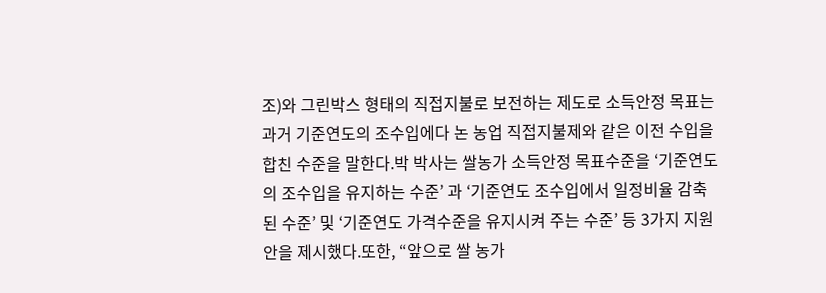조)와 그린박스 형태의 직접지불로 보전하는 제도로 소득안정 목표는 과거 기준연도의 조수입에다 논 농업 직접지불제와 같은 이전 수입을 합친 수준을 말한다.박 박사는 쌀농가 소득안정 목표수준을 ‘기준연도의 조수입을 유지하는 수준’ 과 ‘기준연도 조수입에서 일정비율 감축된 수준’ 및 ‘기준연도 가격수준을 유지시켜 주는 수준’ 등 3가지 지원안을 제시했다.또한, “앞으로 쌀 농가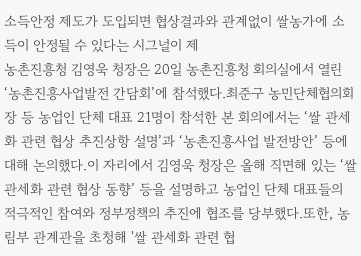소득안정 제도가 도입되면 협상결과와 관계없이 쌀농가에 소득이 안정될 수 있다는 시그널이 제
농촌진흥청 김영욱 청장은 20일 농촌진흥청 회의실에서 열린 ‘농촌진흥사업발전 간담회’에 참석했다.최준구 농민단체협의회장 등 농업인 단체 대표 21명이 참석한 본 회의에서는 ‘쌀 관세화 관련 협상 추진상항 설명’과 ‘농촌진흥사업 발전방안’ 등에 대해 논의했다.이 자리에서 김영욱 청장은 올해 직면해 있는 ‘쌀 관세화 관련 협상 동향’ 등을 설명하고 농업인 단체 대표들의 적극적인 참여와 정부정책의 추진에 협조를 당부했다.또한, 농림부 관계관을 초청해 '쌀 관세화 관련 협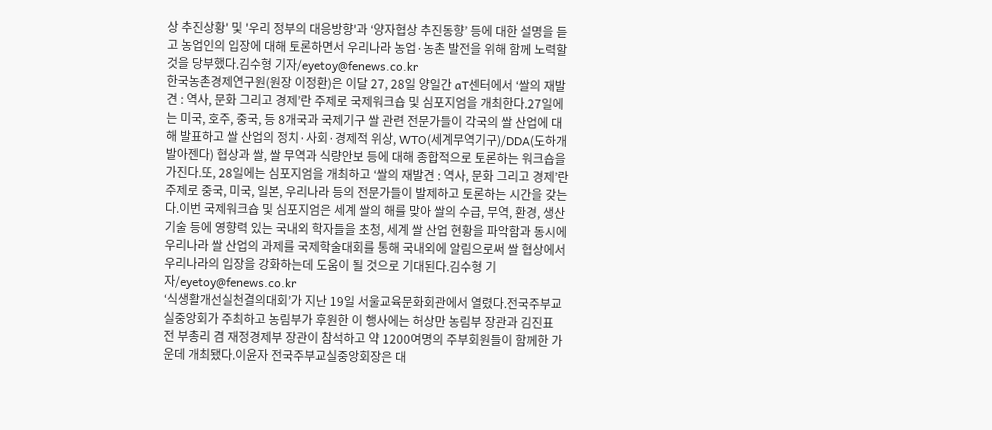상 추진상황' 및 '우리 정부의 대응방향'과 ‘양자협상 추진동향’ 등에 대한 설명을 듣고 농업인의 입장에 대해 토론하면서 우리나라 농업·농촌 발전을 위해 함께 노력할 것을 당부했다.김수형 기자/eyetoy@fenews.co.kr
한국농촌경제연구원(원장 이정환)은 이달 27, 28일 양일간 aT센터에서 ‘쌀의 재발견 : 역사, 문화 그리고 경제’란 주제로 국제워크숍 및 심포지엄을 개최한다.27일에는 미국, 호주, 중국, 등 8개국과 국제기구 쌀 관련 전문가들이 각국의 쌀 산업에 대해 발표하고 쌀 산업의 정치·사회·경제적 위상, WTO(세계무역기구)/DDA(도하개발아젠다) 협상과 쌀, 쌀 무역과 식량안보 등에 대해 종합적으로 토론하는 워크숍을 가진다.또, 28일에는 심포지엄을 개최하고 ‘쌀의 재발견 : 역사, 문화 그리고 경제’란 주제로 중국, 미국, 일본, 우리나라 등의 전문가들이 발제하고 토론하는 시간을 갖는다.이번 국제워크숍 및 심포지엄은 세계 쌀의 해를 맞아 쌀의 수급, 무역, 환경, 생산기술 등에 영향력 있는 국내외 학자들을 초청, 세계 쌀 산업 현황을 파악함과 동시에 우리나라 쌀 산업의 과제를 국제학술대회를 통해 국내외에 알림으로써 쌀 협상에서 우리나라의 입장을 강화하는데 도움이 될 것으로 기대된다.김수형 기자/eyetoy@fenews.co.kr
‘식생활개선실천결의대회’가 지난 19일 서울교육문화회관에서 열렸다.전국주부교실중앙회가 주최하고 농림부가 후원한 이 행사에는 허상만 농림부 장관과 김진표 전 부총리 겸 재정경제부 장관이 참석하고 약 1200여명의 주부회원들이 함께한 가운데 개최됐다.이윤자 전국주부교실중앙회장은 대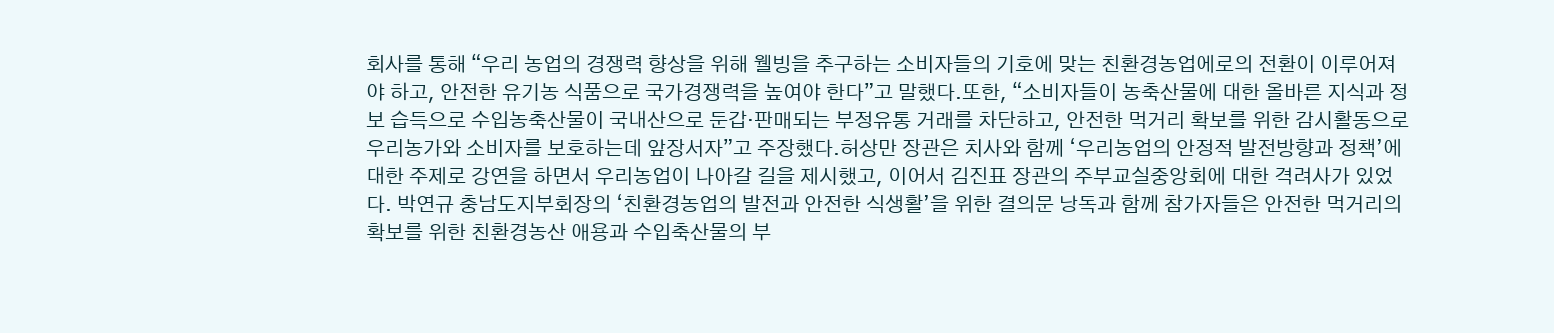회사를 통해 “우리 농업의 경쟁력 향상을 위해 웰빙을 추구하는 소비자들의 기호에 맞는 친환경농업에로의 전환이 이루어져야 하고, 안전한 유기농 식품으로 국가경쟁력을 높여야 한다”고 말했다.또한, “소비자들이 농축산물에 대한 올바른 지식과 정보 습득으로 수입농축산물이 국내산으로 둔갑·판매되는 부정유통 거래를 차단하고, 안전한 먹거리 확보를 위한 감시활동으로 우리농가와 소비자를 보호하는데 앞장서자”고 주장했다.허상만 장관은 치사와 함께 ‘우리농업의 안정적 발전방향과 정책’에 대한 주제로 강연을 하면서 우리농업이 나아갈 길을 제시했고, 이어서 김진표 장관의 주부교실중앙회에 대한 격려사가 있었다. 박연규 충남도지부회장의 ‘친환경농업의 발전과 안전한 식생활’을 위한 결의문 낭독과 함께 참가자들은 안전한 먹거리의 확보를 위한 친환경농산 애용과 수입축산물의 부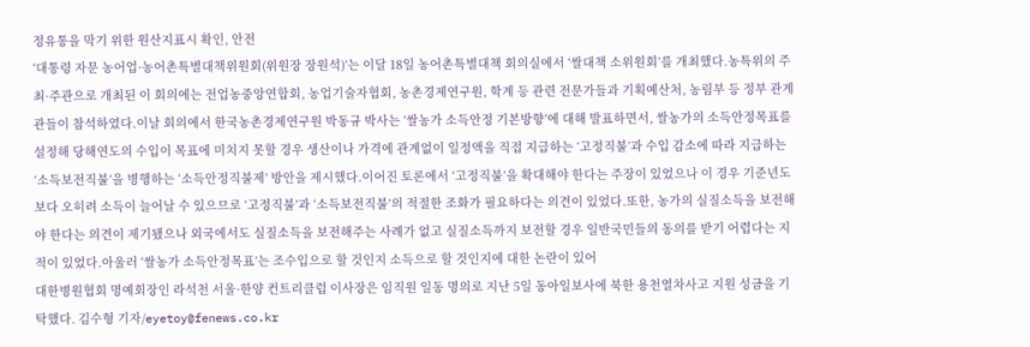정유통을 막기 위한 원산지표시 확인, 안전
‘대통령 자문 농어업·농어촌특별대책위원회(위원장 장원석)’는 이달 18일 농어촌특별대책 회의실에서 ‘쌀대책 소위원회’를 개최했다.농특위의 주최·주관으로 개최된 이 회의에는 전업농중앙연합회, 농업기술자협회, 농촌경제연구원, 학계 등 관련 전문가들과 기획예산처, 농림부 등 정부 관계관들이 참석하였다.이날 회의에서 한국농촌경제연구원 박동규 박사는 ‘쌀농가 소득안정 기본방향’에 대해 발표하면서, 쌀농가의 소득안정목표를 설정해 당해연도의 수입이 목표에 미치지 못할 경우 생산이나 가격에 관계없이 일정액을 직접 지급하는 ‘고정직불’과 수입 감소에 따라 지급하는 ‘소득보전직불’을 병행하는 ‘소득안정직불제’ 방안을 제시했다.이어진 토론에서 ‘고정직불’을 확대해야 한다는 주장이 있었으나 이 경우 기준년도보다 오히려 소득이 늘어날 수 있으므로 ‘고정직불’과 ‘소득보전직불’의 적절한 조화가 필요하다는 의견이 있었다.또한, 농가의 실질소득을 보전해야 한다는 의견이 제기됐으나 외국에서도 실질소득을 보전해주는 사례가 없고 실질소득까지 보전할 경우 일반국민들의 동의를 받기 어렵다는 지적이 있었다.아울러 ‘쌀농가 소득안정목표’는 조수입으로 할 것인지 소득으로 할 것인지에 대한 논란이 있어
대한병원협회 명예회장인 라석천 서울·한양 컨트리클럽 이사장은 임직원 일동 명의로 지난 5일 동아일보사에 북한 용천열차사고 지원 성금을 기탁했다. 김수형 기자/eyetoy@fenews.co.kr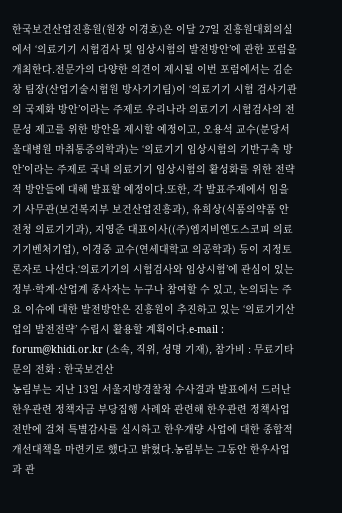한국보건산업진흥원(원장 이경호)은 이달 27일 진흥원대회의실에서 ‘의료기기 시험검사 및 임상시험의 발전방안’에 관한 포럼을 개최한다.전문가의 다양한 의견이 제시될 이번 포럼에서는 김순창 팀장(산업기술시험원 방사기기팀)이 ‘의료기기 시험 검사기관의 국제화 방안’이라는 주제로 우리나라 의료기기 시험검사의 전문성 제고를 위한 방안을 제시할 예정이고, 오용석 교수(분당서울대병원 마취통증의학과)는 ‘의료기기 임상시험의 기반구축 방안’이라는 주제로 국내 의료기기 임상시험의 활성화를 위한 전략적 방안들에 대해 발표할 예정이다.또한, 각 발표주제에서 임을기 사무관(보건복지부 보건산업진흥과), 유희상(식품의약품 안전청 의료기기과), 지영준 대표이사((주)엠지비엔도스코피 의료기기벤처기업), 이경중 교수(연세대학교 의공학과) 등이 지정토론자로 나선다.‘의료기기의 시험검사와 임상시험’에 관심이 있는 정부·학계·산업계 종사자는 누구나 참여할 수 있고, 논의되는 주요 이슈에 대한 발전방안은 진흥원이 추진하고 있는 ‘의료기기산업의 발전전략’ 수립시 활용할 계획이다.e-mail : forum@khidi.or.kr (소속, 직위, 성명 기재), 참가비 : 무료기타 문의 전화 : 한국보건산
농림부는 지난 13일 서울지방경찰청 수사결과 발표에서 드러난 한우관련 정책자금 부당집행 사례와 관련해 한우관련 정책사업 전반에 걸쳐 특별감사를 실시하고 한우개량 사업에 대한 종합적 개선대책을 마련키로 했다고 밝혔다.농림부는 그동안 한우사업과 관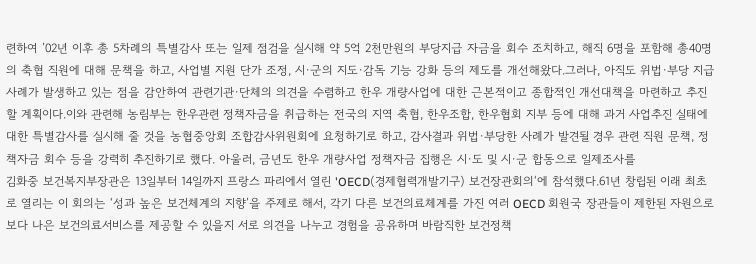련하여 ’02년 이후 총 5차례의 특별감사 또는 일제 점검을 실시해 약 5억 2천만원의 부당지급 자금을 회수 조치하고, 해직 6명을 포함해 총40명의 축협 직원에 대해 문책을 하고, 사업별 지원 단가 조정, 시·군의 지도·감독 기능 강화 등의 제도를 개선해왔다.그러나, 아직도 위법·부당 지급 사례가 발생하고 있는 점을 감안하여 관련기관·단체의 의견을 수렴하고 한우 개량사업에 대한 근본적이고 종합적인 개선대책을 마련하고 추진할 계획이다.이와 관련해 농림부는 한우관련 정책자금을 취급하는 전국의 지역 축협, 한우조합, 한우협회 지부 등에 대해 과거 사업추진 실태에 대한 특별감사를 실시해 줄 것을 농협중앙회 조합감사위원회에 요청하기로 하고, 감사결과 위법·부당한 사례가 발견될 경우 관련 직원 문책, 정책자금 회수 등을 강력히 추진하기로 했다. 아울러, 금년도 한우 개량사업 정책자금 집행은 시·도 및 시·군 합동으로 일제조사를
김화중 보건복지부장관은 13일부터 14일까지 프랑스 파리에서 열린 'OECD(경제협력개발기구) 보건장관회의‘에 참석했다.61년 창립된 이래 최초로 열리는 이 회의는 ‘성과 높은 보건체계의 지향’을 주제로 해서, 각기 다른 보건의료체계를 가진 여러 OECD 회원국 장관들이 제한된 자원으로 보다 나은 보건의료서비스를 제공할 수 있을지 서로 의견을 나누고 경험을 공유하며 바람직한 보건정책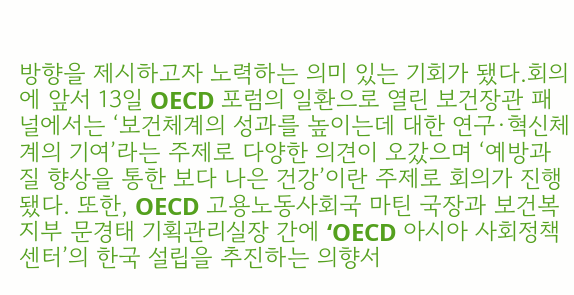방향을 제시하고자 노력하는 의미 있는 기회가 됐다.회의에 앞서 13일 OECD 포럼의 일환으로 열린 보건장관 패널에서는 ‘보건체계의 성과를 높이는데 대한 연구·혁신체계의 기여’라는 주제로 다양한 의견이 오갔으며 ‘예방과 질 향상을 통한 보다 나은 건강’이란 주제로 회의가 진행됐다. 또한, OECD 고용노동사회국 마틴 국장과 보건복지부 문경태 기획관리실장 간에 ‘OECD 아시아 사회정책센터’의 한국 설립을 추진하는 의향서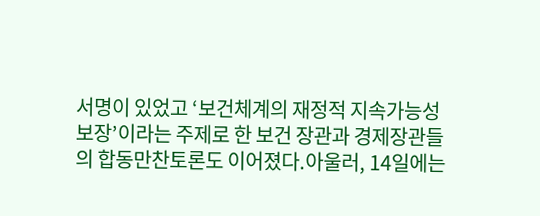서명이 있었고 ‘보건체계의 재정적 지속가능성 보장’이라는 주제로 한 보건 장관과 경제장관들의 합동만찬토론도 이어졌다.아울러, 14일에는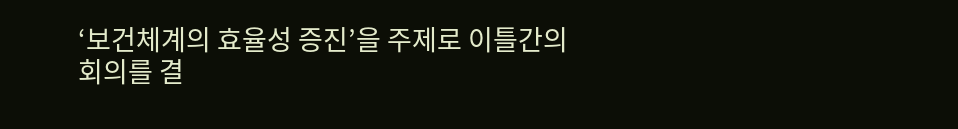‘보건체계의 효율성 증진’을 주제로 이틀간의 회의를 결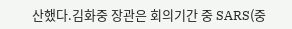산했다.김화중 장관은 회의기간 중 SARS(중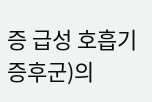증 급성 호흡기 증후군)의